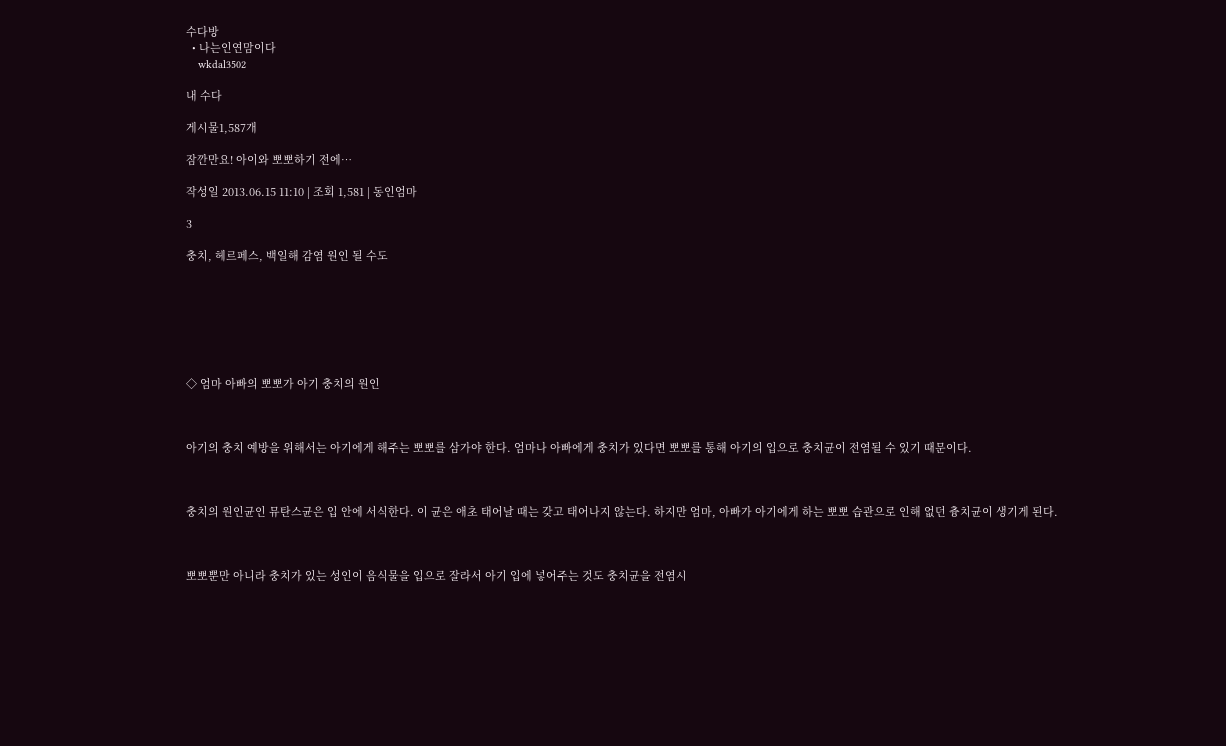수다방
  • 나는인연맘이다
    wkdal3502

내 수다

게시물1,587개

잠깐만요! 아이와 뽀뽀하기 전에…

작성일 2013.06.15 11:10 | 조회 1,581 | 동인엄마

3

충치, 헤르페스, 백일해 감염 원인 될 수도







◇ 엄마 아빠의 뽀뽀가 아기 충치의 원인



아기의 충치 예방을 위해서는 아기에게 해주는 뽀뽀를 삼가야 한다. 엄마나 아빠에게 충치가 있다면 뽀뽀를 통해 아기의 입으로 충치균이 전염될 수 있기 때문이다.



충치의 원인균인 뮤탄스균은 입 안에 서식한다. 이 균은 애초 태어날 때는 갖고 태어나지 않는다. 하지만 엄마, 아빠가 아기에게 하는 뽀뽀 습관으로 인해 없던 츙치균이 생기게 된다.



뽀뽀뿐만 아니라 충치가 있는 성인이 음식물을 입으로 잘라서 아기 입에 넣어주는 것도 충치균을 전염시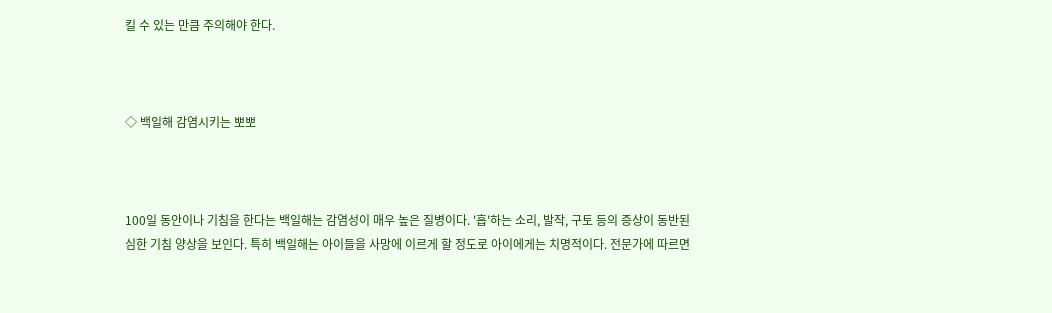킬 수 있는 만큼 주의해야 한다.



◇ 백일해 감염시키는 뽀뽀



100일 동안이나 기침을 한다는 백일해는 감염성이 매우 높은 질병이다. '흡'하는 소리, 발작, 구토 등의 증상이 동반된 심한 기침 양상을 보인다. 특히 백일해는 아이들을 사망에 이르게 할 정도로 아이에게는 치명적이다. 전문가에 따르면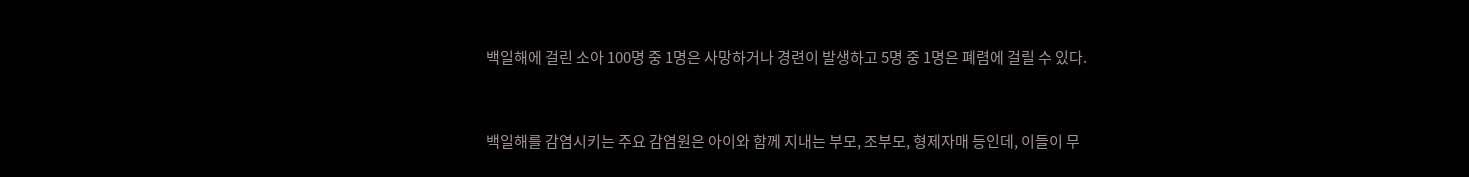백일해에 걸린 소아 100명 중 1명은 사망하거나 경련이 발생하고 5명 중 1명은 폐렴에 걸릴 수 있다.



백일해를 감염시키는 주요 감염원은 아이와 함께 지내는 부모, 조부모, 형제자매 등인데, 이들이 무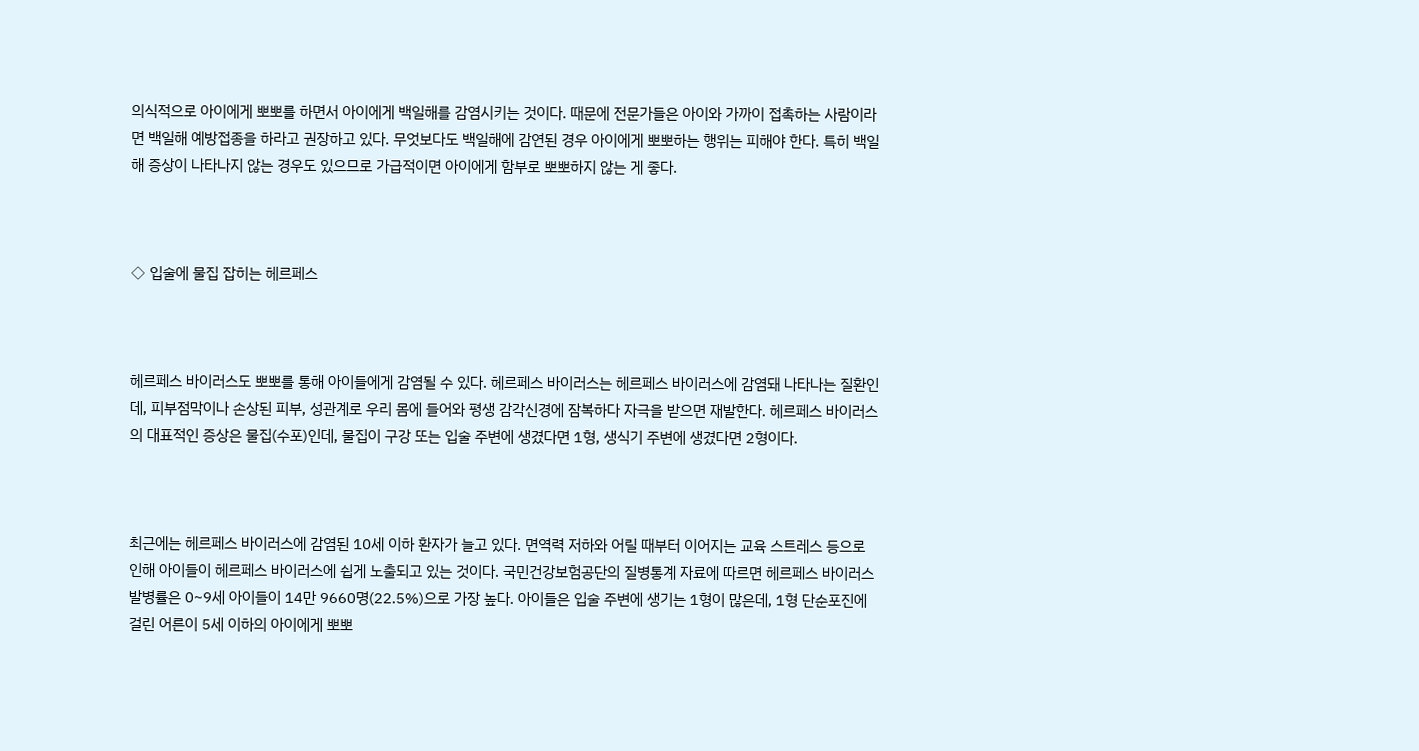의식적으로 아이에게 뽀뽀를 하면서 아이에게 백일해를 감염시키는 것이다. 때문에 전문가들은 아이와 가까이 접촉하는 사람이라면 백일해 예방접종을 하라고 권장하고 있다. 무엇보다도 백일해에 감연된 경우 아이에게 뽀뽀하는 행위는 피해야 한다. 특히 백일해 증상이 나타나지 않는 경우도 있으므로 가급적이면 아이에게 함부로 뽀뽀하지 않는 게 좋다.



◇ 입술에 물집 잡히는 헤르페스



헤르페스 바이러스도 뽀뽀를 통해 아이들에게 감염될 수 있다. 헤르페스 바이러스는 헤르페스 바이러스에 감염돼 나타나는 질환인데, 피부점막이나 손상된 피부, 성관계로 우리 몸에 들어와 평생 감각신경에 잠복하다 자극을 받으면 재발한다. 헤르페스 바이러스의 대표적인 증상은 물집(수포)인데, 물집이 구강 또는 입술 주변에 생겼다면 1형, 생식기 주변에 생겼다면 2형이다.



최근에는 헤르페스 바이러스에 감염된 10세 이하 환자가 늘고 있다. 면역력 저하와 어릴 때부터 이어지는 교육 스트레스 등으로 인해 아이들이 헤르페스 바이러스에 쉽게 노출되고 있는 것이다. 국민건강보험공단의 질병통계 자료에 따르면 헤르페스 바이러스 발병률은 0~9세 아이들이 14만 9660명(22.5%)으로 가장 높다. 아이들은 입술 주변에 생기는 1형이 많은데, 1형 단순포진에 걸린 어른이 5세 이하의 아이에게 뽀뽀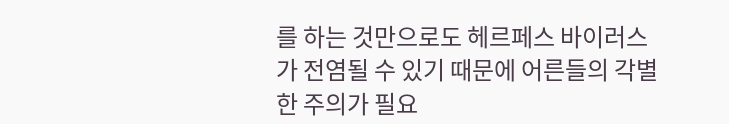를 하는 것만으로도 헤르페스 바이러스가 전염될 수 있기 때문에 어른들의 각별한 주의가 필요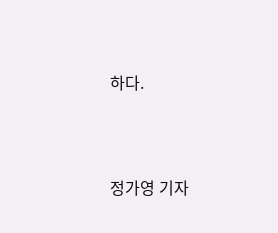하다.




정가영 기자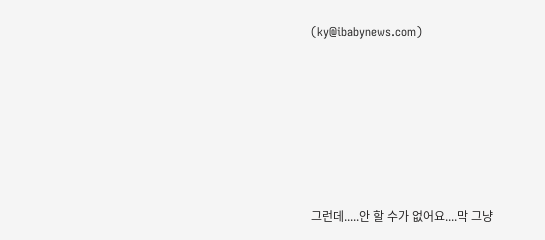(ky@ibabynews.com)







그런데.....안 할 수가 없어요....막 그냥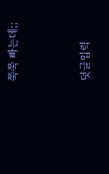쭉쭉 빠는데;;



덧글입력